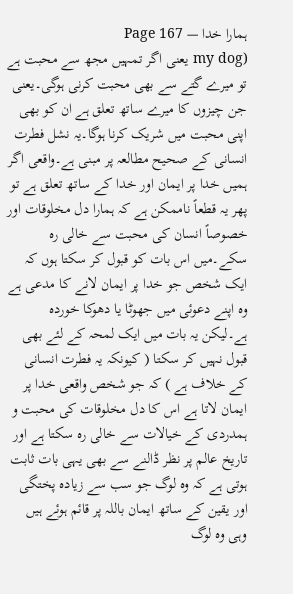ہمارا خدا — Page 167
(my dog یعنی اگر تمہیں مجھ سے محبت ہے تو میرے گتے سے بھی محبت کرنی ہوگی۔یعنی جن چیزوں کا میرے ساتھ تعلق ہے ان کو بھی اپنی محبت میں شریک کرنا ہوگا۔یہ نشل فطرت انسانی کے صحیح مطالعہ پر مبنی ہے۔واقعی اگر ہمیں خدا پر ایمان اور خدا کے ساتھ تعلق ہے تو پھر یہ قطعاً ناممکن ہے کہ ہمارا دل مخلوقات اور خصوصاً انسان کی محبت سے خالی رہ سکے۔میں اس بات کو قبول کر سکتا ہوں کہ ایک شخص جو خدا پر ایمان لانے کا مدعی ہے وہ اپنے دعوئی میں جھوٹا یا دھوکا خوردہ ہے۔لیکن یہ بات میں ایک لمحہ کے لئے بھی قبول نہیں کر سکتا ( کیونکہ یہ فطرت انسانی کے خلاف ہے ) کہ جو شخص واقعی خدا پر ایمان لاتا ہے اس کا دل مخلوقات کی محبت و ہمدردی کے خیالات سے خالی رہ سکتا ہے اور تاریخ عالم پر نظر ڈالنے سے بھی یہی بات ثابت ہوتی ہے کہ وہ لوگ جو سب سے زیادہ پختگی اور یقین کے ساتھ ایمان باللہ پر قائم ہوئے ہیں وہی وہ لوگ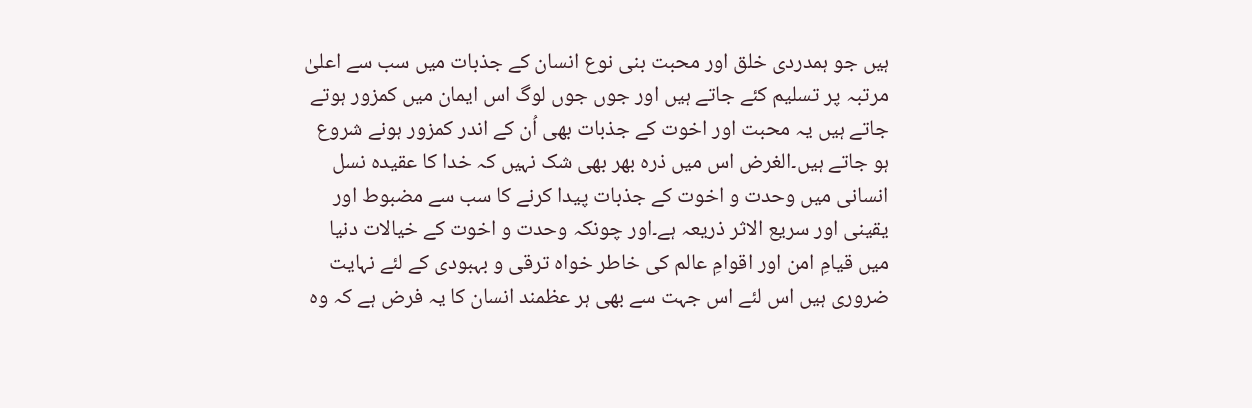ہیں جو ہمدردی خلق اور محبت بنی نوع انسان کے جذبات میں سب سے اعلیٰ مرتبہ پر تسلیم کئے جاتے ہیں اور جوں جوں لوگ اس ایمان میں کمزور ہوتے جاتے ہیں یہ محبت اور اخوت کے جذبات بھی اُن کے اندر کمزور ہونے شروع ہو جاتے ہیں۔الغرض اس میں ذرہ بھر بھی شک نہیں کہ خدا کا عقیدہ نسل انسانی میں وحدت و اخوت کے جذبات پیدا کرنے کا سب سے مضبوط اور یقینی اور سریع الاثر ذریعہ ہے۔اور چونکہ وحدت و اخوت کے خیالات دنیا میں قیامِ امن اور اقوامِ عالم کی خاطر خواہ ترقی و بہبودی کے لئے نہایت ضروری ہیں اس لئے اس جہت سے بھی ہر عظمند انسان کا یہ فرض ہے کہ وہ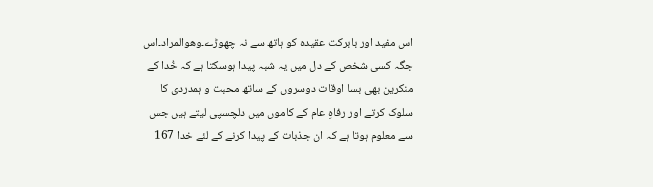اس مفید اور بابرکت عقیدہ کو ہاتھ سے نہ چھوڑے۔وھوالمراد۔اس جگہ کسی شخص کے دل میں یہ شبہ پیدا ہوسکتا ہے کہ خُدا کے منکرین بھی بسا اوقات دوسروں کے ساتھ محبت و ہمدردی کا سلوک کرتے اور رفاہِ عام کے کاموں میں دلچسپی لیتے ہیں جس سے معلوم ہوتا ہے کہ ان جذبات کے پیدا کرنے کے لئے خدا 167